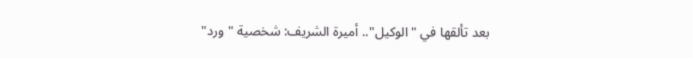بعد تألقها في "الوكيل".. أميرة الشريف: شخصية "ورد"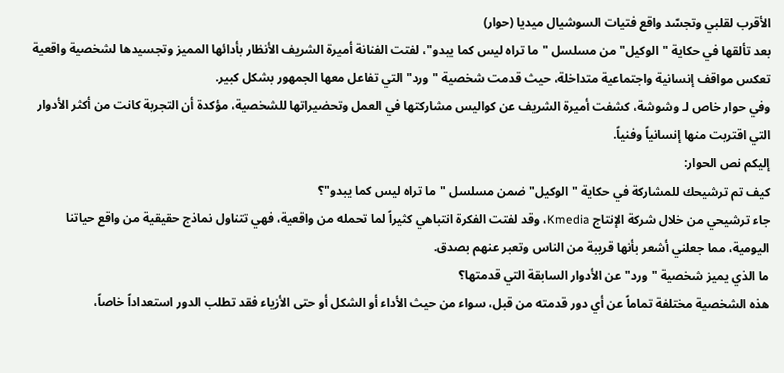الأقرب لقلبي وتجسّد واقع فتيات السوشيال ميديا (حوار)
بعد تألقها في حكاية "الوكيل" من مسلسل "ما تراه ليس كما يبدو"، لفتت الفنانة أميرة الشريف الأنظار بأدائها المميز وتجسيدها لشخصية واقعية تعكس مواقف إنسانية واجتماعية متداخلة، حيث قدمت شخصية "ورد" التي تفاعل معها الجمهور بشكل كبير.
وفي حوار خاص لـ وشوشة، كشفت أميرة الشريف عن كواليس مشاركتها في العمل وتحضيراتها للشخصية، مؤكدة أن التجربة كانت من أكثر الأدوار التي اقتربت منها إنسانياً وفنياً.
إليكم نص الحوار:
كيف تم ترشيحك للمشاركة في حكاية "الوكيل" ضمن مسلسل "ما تراه ليس كما يبدو"؟
جاء ترشيحي من خلال شركة الإنتاج Kmedia، وقد لفتت الفكرة انتباهي كثيراً لما تحمله من واقعية، فهي تتناول نماذج حقيقية من واقع حياتنا اليومية، مما جعلني أشعر بأنها قريبة من الناس وتعبر عنهم بصدق.
ما الذي يميز شخصية "ورد" عن الأدوار السابقة التي قدمتها؟
هذه الشخصية مختلفة تماماً عن أي دور قدمته من قبل، سواء من حيث الأداء أو الشكل أو حتى الأزياء فقد تطلب الدور استعداداً خاصاً،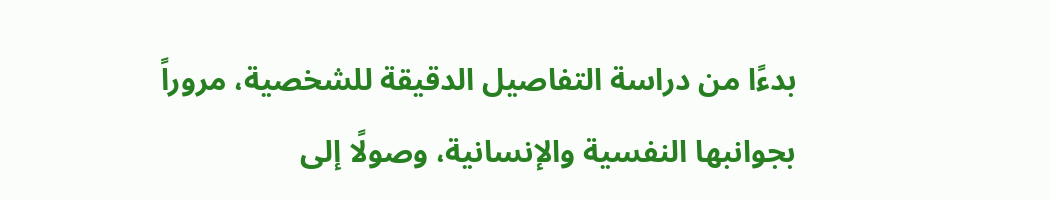بدءًا من دراسة التفاصيل الدقيقة للشخصية، مروراً بجوانبها النفسية والإنسانية، وصولًا إلى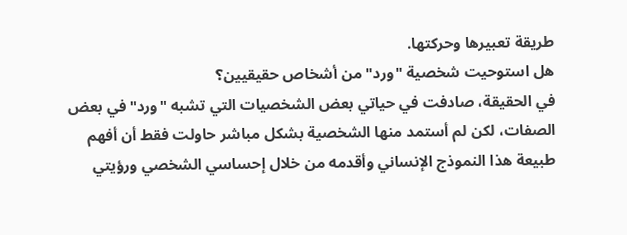طريقة تعبيرها وحركتها.
هل استوحيت شخصية "ورد" من أشخاص حقيقيين؟
في الحقيقة، صادفت في حياتي بعض الشخصيات التي تشبه "ورد" في بعض الصفات، لكن لم أستمد منها الشخصية بشكل مباشر حاولت فقط أن أفهم طبيعة هذا النموذج الإنساني وأقدمه من خلال إحساسي الشخصي ورؤيتي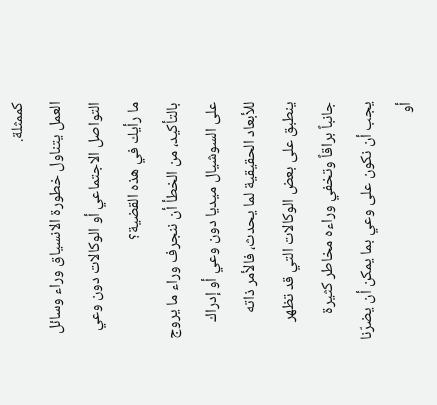كممثلة.
العمل يتناول خطورة الانسياق وراء وسائل التواصل الاجتماعي أو الوكالات دون وعي ما رأيك في هذه القضية؟
بالتأكيد، من الخطأ أن ننجرف وراء ما يروج على السوشيال ميديا دون وعي أو إدراك للأبعاد الحقيقية لما يحدث، فالأمر ذاته ينطبق على بعض الوكالات التي قد تظهر جانباً براقاً وتخفي وراءه مخاطر كثيرة يجب أن نكون على وعي بما يمكن أن يضرّنا أو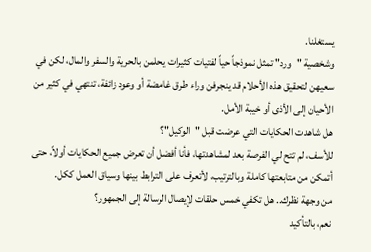يستغلنا.
وشخصية "ورد" تمثل نموذجاً حياً لفتيات كثيرات يحلمن بالحرية والسفر والمال، لكن في سعيهن لتحقيق هذه الأحلام قد ينجرفن وراء طرق غامضة أو وعود زائفة، تنتهي في كثير من الأحيان إلى الأذى أو خيبة الأمل.
هل شاهدت الحكايات التي عرضت قبل "الوكيل"؟
للأسف، لم تتح لي الفرصة بعد لمشاهدتها، فأنا أفضل أن تعرض جميع الحكايات أولاً، حتى أتمكن من متابعتها كاملة وبالترتيب، لأتعرف على الترابط بينها وسياق العمل ككل.
من وجهة نظرك.. هل تكفي خمس حلقات لإيصال الرسالة إلى الجمهور؟
نعم، بالتأكيد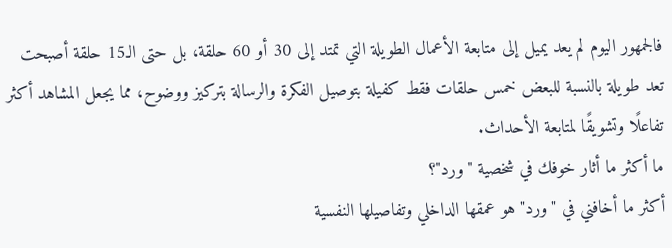فالجمهور اليوم لم يعد يميل إلى متابعة الأعمال الطويلة التي تمتد إلى 30 أو 60 حلقة، بل حتى الـ15 حلقة أصبحت تعد طويلة بالنسبة للبعض خمس حلقات فقط كفيلة بتوصيل الفكرة والرسالة بتركيز ووضوح، مما يجعل المشاهد أكثر تفاعلًا وتشويقًا لمتابعة الأحداث.
ما أكثر ما أثار خوفك في شخصية "ورد"؟
أكثر ما أخافني في "ورد" هو عمقها الداخلي وتفاصيلها النفسية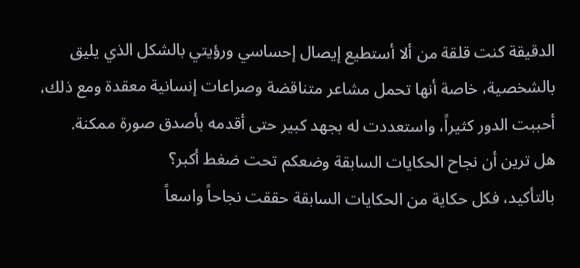الدقيقة كنت قلقة من ألا أستطيع إيصال إحساسي ورؤيتي بالشكل الذي يليق بالشخصية، خاصة أنها تحمل مشاعر متناقضة وصراعات إنسانية معقدة ومع ذلك، أحببت الدور كثيراً، واستعددت له بجهد كبير حتى أقدمه بأصدق صورة ممكنة.
هل ترين أن نجاح الحكايات السابقة وضعكم تحت ضغط أكبر؟
بالتأكيد، فكل حكاية من الحكايات السابقة حققت نجاحاً واسعاً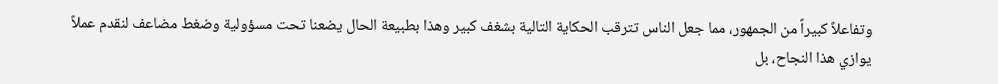وتفاعلاً كبيراً من الجمهور، مما جعل الناس تترقب الحكاية التالية بشغف كبير وهذا بطبيعة الحال يضعنا تحت مسؤولية وضغط مضاعف لنقدم عملاً يوازي هذا النجاح، بل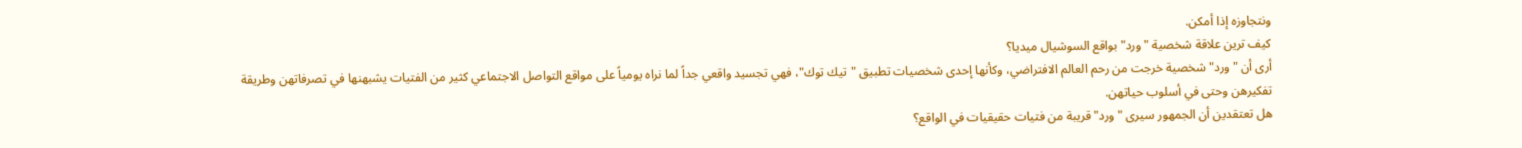ونتجاوزه إذا أمكن.
كيف ترين علاقة شخصية "ورد" بواقع السوشيال ميديا؟
أرى أن "ورد" شخصية خرجت من رحم العالم الافتراضي، وكأنها إحدى شخصيات تطبيق "تيك توك"، فهي تجسيد واقعي جداً لما نراه يومياً على مواقع التواصل الاجتماعي كثير من الفتيات يشبهنها في تصرفاتهن وطريقة تفكيرهن وحتى في أسلوب حياتهن.
هل تعتقدين أن الجمهور سيرى "ورد" قريبة من فتيات حقيقيات في الواقع؟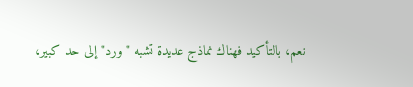نعم، بالتأكيد فهناك نماذج عديدة تشبه "ورد" إلى حد كبير،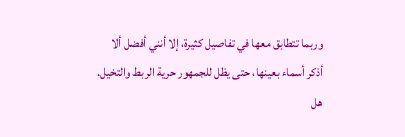وربما تتطابق معها في تفاصيل كثيرة، إلا أنني أفضل ألا أذكر أسماء بعينها، حتى يظل للجمهور حرية الربط والتخيل.
هل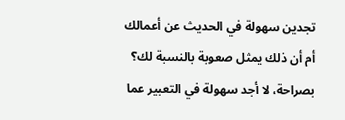تجدين سهولة في الحديث عن أعمالك أم أن ذلك يمثل صعوبة بالنسبة لك؟
بصراحة، لا أجد سهولة في التعبير عما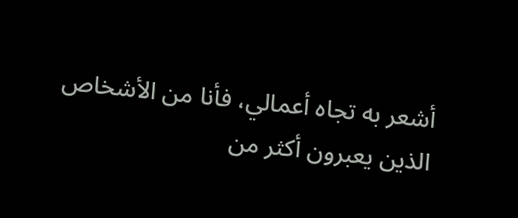أشعر به تجاه أعمالي، فأنا من الأشخاص الذين يعبرون أكثر من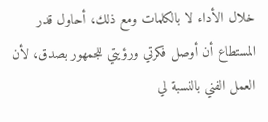خلال الأداء لا بالكلمات ومع ذلك، أحاول قدر المستطاع أن أوصل فكرتي ورؤيتي للجمهور بصدق، لأن العمل الفني بالنسبة لي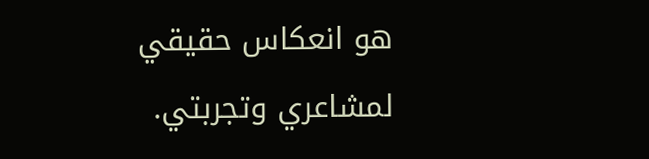هو انعكاس حقيقي لمشاعري وتجربتي.